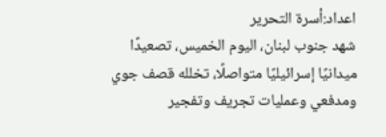اعداد:أسرة التحرير
شهد جنوب لبنان، اليوم الخميس، تصعيدًا ميدانيًا إسرائيليًا متواصلًا، تخلله قصف جوي ومدفعي وعمليات تجريف وتفجير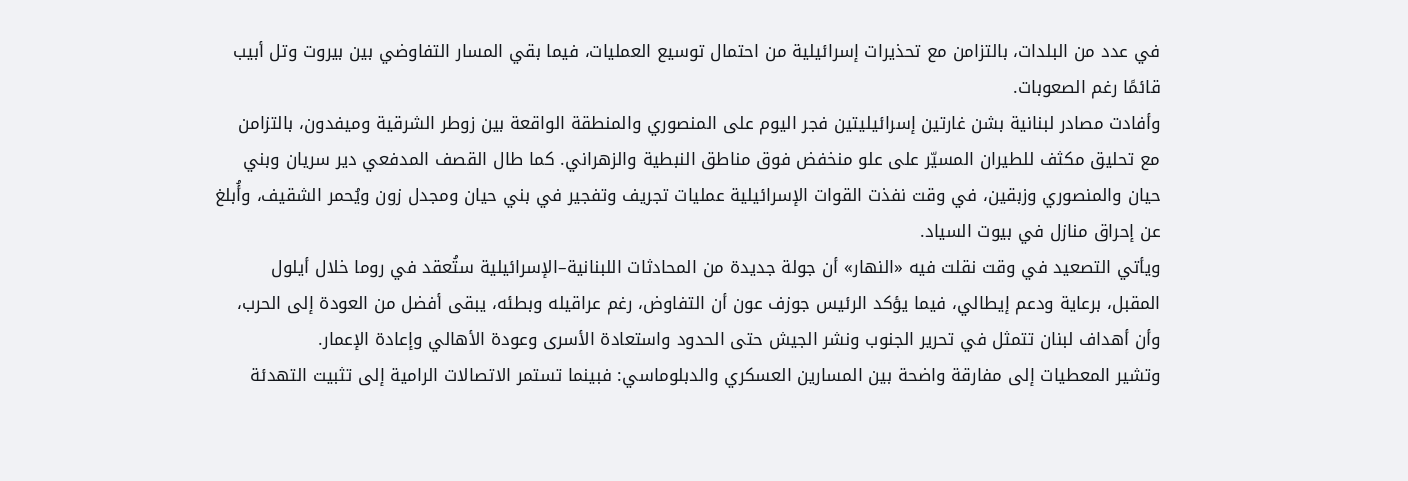في عدد من البلدات، بالتزامن مع تحذيرات إسرائيلية من احتمال توسيع العمليات، فيما بقي المسار التفاوضي بين بيروت وتل أبيب قائمًا رغم الصعوبات.
وأفادت مصادر لبنانية بشن غارتين إسرائيليتين فجر اليوم على المنصوري والمنطقة الواقعة بين زوطر الشرقية وميفدون، بالتزامن مع تحليق مكثف للطيران المسيّر على علو منخفض فوق مناطق النبطية والزهراني. كما طال القصف المدفعي دير سريان وبني حيان والمنصوري وزبقين، في وقت نفذت القوات الإسرائيلية عمليات تجريف وتفجير في بني حيان ومجدل زون ويُحمر الشقيف، وأُبلغ عن إحراق منازل في بيوت السياد.
ويأتي التصعيد في وقت نقلت فيه «النهار» أن جولة جديدة من المحادثات اللبنانية–الإسرائيلية ستُعقد في روما خلال أيلول المقبل، برعاية ودعم إيطالي، فيما يؤكد الرئيس جوزف عون أن التفاوض، رغم عراقيله وبطئه، يبقى أفضل من العودة إلى الحرب، وأن أهداف لبنان تتمثل في تحرير الجنوب ونشر الجيش حتى الحدود واستعادة الأسرى وعودة الأهالي وإعادة الإعمار.
وتشير المعطيات إلى مفارقة واضحة بين المسارين العسكري والدبلوماسي: فبينما تستمر الاتصالات الرامية إلى تثبيت التهدئة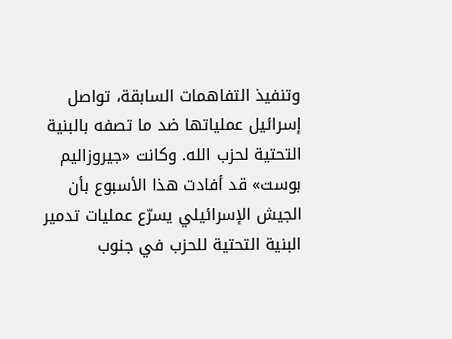وتنفيذ التفاهمات السابقة، تواصل إسرائيل عملياتها ضد ما تصفه بالبنية التحتية لحزب الله. وكانت «جيروزاليم بوست» قد أفادت هذا الأسبوع بأن الجيش الإسرائيلي يسرّع عمليات تدمير البنية التحتية للحزب في جنوب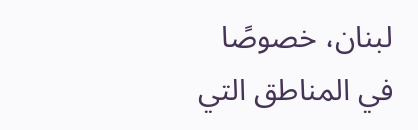لبنان، خصوصًا في المناطق التي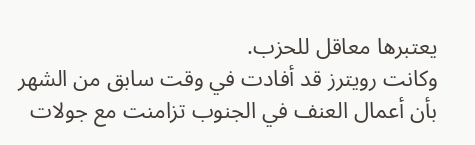يعتبرها معاقل للحزب.
وكانت رويترز قد أفادت في وقت سابق من الشهر بأن أعمال العنف في الجنوب تزامنت مع جولات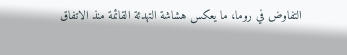التفاوض في روما، ما يعكس هشاشة التهدئة القائمة منذ الاتفاق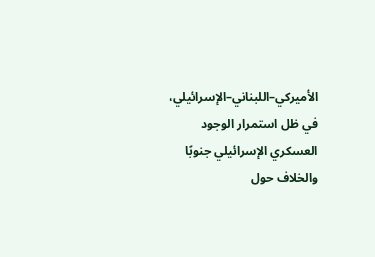الأميركي–اللبناني–الإسرائيلي، في ظل استمرار الوجود العسكري الإسرائيلي جنوبًا والخلاف حول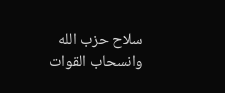سلاح حزب الله وانسحاب القوات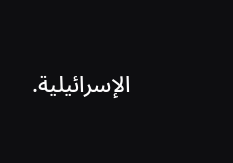الإسرائيلية.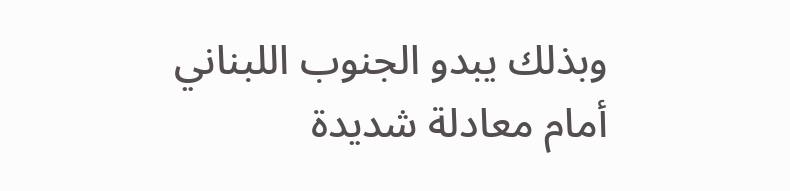وبذلك يبدو الجنوب اللبناني أمام معادلة شديدة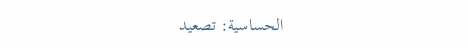الحساسية: تصعيد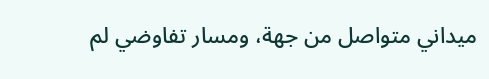ميداني متواصل من جهة، ومسار تفاوضي لم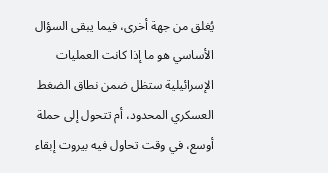يُغلق من جهة أخرى، فيما يبقى السؤال الأساسي هو ما إذا كانت العمليات الإسرائيلية ستظل ضمن نطاق الضغط العسكري المحدود، أم تتحول إلى حملة أوسع، في وقت تحاول فيه بيروت إبقاء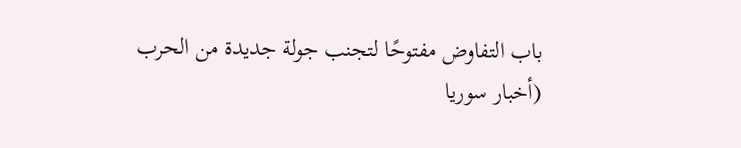باب التفاوض مفتوحًا لتجنب جولة جديدة من الحرب
(أخبار سوريا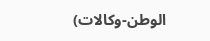الوطن-وكالات)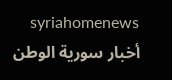syriahomenews أخبار سورية الوطن